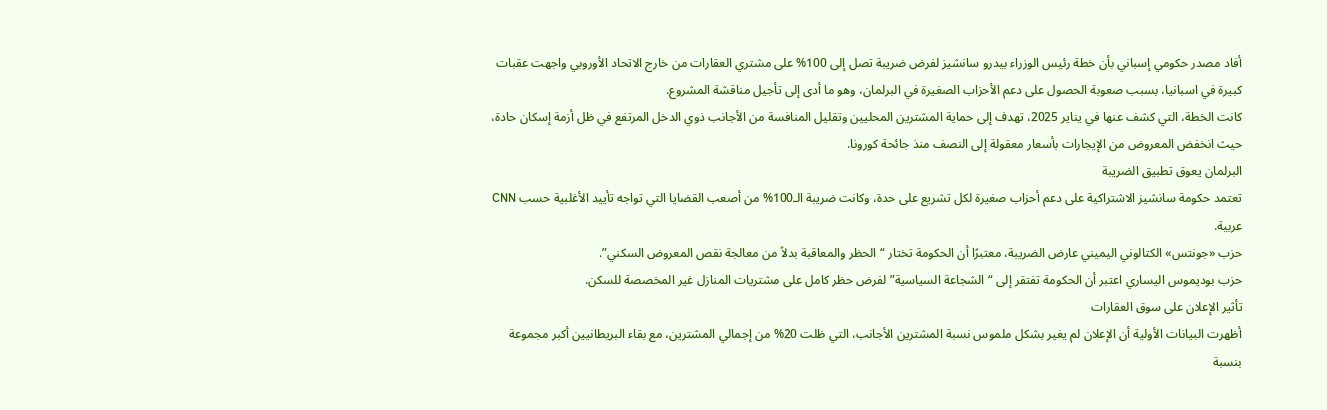أفاد مصدر حكومي إسباني بأن خطة رئيس الوزراء بيدرو سانشيز لفرض ضريبة تصل إلى 100% على مشتري العقارات من خارج الاتحاد الأوروبي واجهت عقبات كبيرة في اسبانيا، بسبب صعوبة الحصول على دعم الأحزاب الصغيرة في البرلمان، وهو ما أدى إلى تأجيل مناقشة المشروع.
كانت الخطة، التي كشف عنها في يناير 2025، تهدف إلى حماية المشترين المحليين وتقليل المنافسة من الأجانب ذوي الدخل المرتفع في ظل أزمة إسكان حادة، حيث انخفض المعروض من الإيجارات بأسعار معقولة إلى النصف منذ جائحة كورونا.
البرلمان يعوق تطبيق الضريبة
تعتمد حكومة سانشيز الاشتراكية على دعم أحزاب صغيرة لكل تشريع على حدة، وكانت ضريبة الـ100% من أصعب القضايا التي تواجه تأييد الأغلبية حسب CNN عربية.
حزب «جونتس» الكتالوني اليميني عارض الضريبة، معتبرًا أن الحكومة تختار “الحظر والمعاقبة بدلاً من معالجة نقص المعروض السكني”.
حزب بوديموس اليساري اعتبر أن الحكومة تفتقر إلى “الشجاعة السياسية” لفرض حظر كامل على مشتريات المنازل غير المخصصة للسكن.
تأثير الإعلان على سوق العقارات
أظهرت البيانات الأولية أن الإعلان لم يغير بشكل ملموس نسبة المشترين الأجانب، التي ظلت 20% من إجمالي المشترين، مع بقاء البريطانيين أكبر مجموعة بنسبة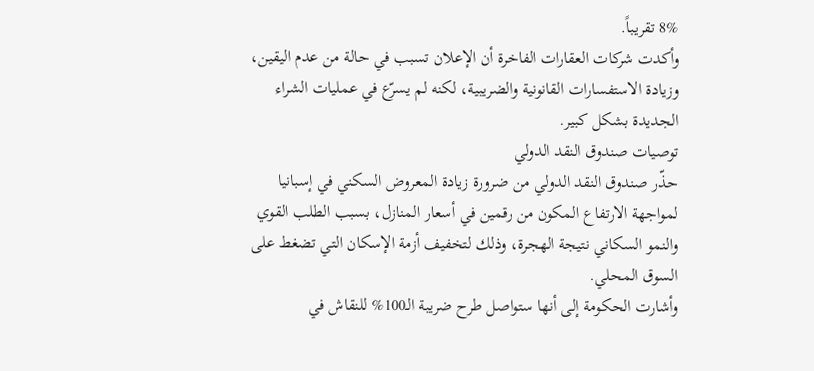8% تقريباً.
وأكدت شركات العقارات الفاخرة أن الإعلان تسبب في حالة من عدم اليقين، وزيادة الاستفسارات القانونية والضريبية، لكنه لم يسرّع في عمليات الشراء الجديدة بشكل كبير.
توصيات صندوق النقد الدولي
حذّر صندوق النقد الدولي من ضرورة زيادة المعروض السكني في إسبانيا لمواجهة الارتفاع المكون من رقمين في أسعار المنازل، بسبب الطلب القوي والنمو السكاني نتيجة الهجرة، وذلك لتخفيف أزمة الإسكان التي تضغط على السوق المحلي.
وأشارت الحكومة إلى أنها ستواصل طرح ضريبة الـ100% للنقاش في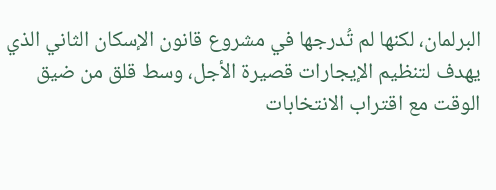البرلمان، لكنها لم تُدرجها في مشروع قانون الإسكان الثاني الذي يهدف لتنظيم الإيجارات قصيرة الأجل، وسط قلق من ضيق الوقت مع اقتراب الانتخابات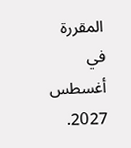المقررة في أغسطس 2027.